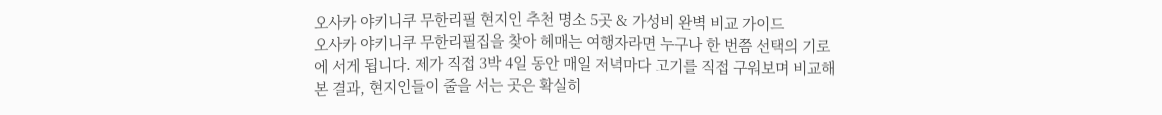오사카 야키니쿠 무한리필 현지인 추천 명소 5곳 & 가성비 완벽 비교 가이드
오사카 야키니쿠 무한리필집을 찾아 헤매는 여행자라면 누구나 한 번쯤 선택의 기로에 서게 됩니다. 제가 직접 3박 4일 동안 매일 저녁마다 고기를 직접 구워보며 비교해본 결과, 현지인들이 줄을 서는 곳은 확실히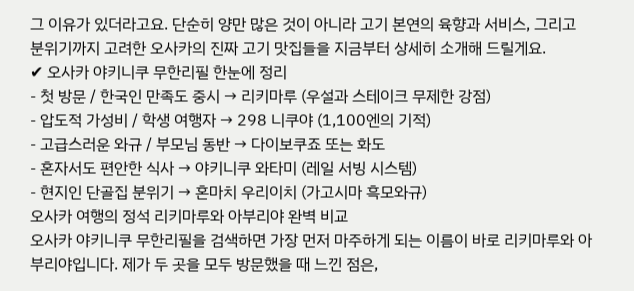그 이유가 있더라고요. 단순히 양만 많은 것이 아니라 고기 본연의 육향과 서비스, 그리고 분위기까지 고려한 오사카의 진짜 고기 맛집들을 지금부터 상세히 소개해 드릴게요.
✔ 오사카 야키니쿠 무한리필 한눈에 정리
- 첫 방문 / 한국인 만족도 중시 → 리키마루 (우설과 스테이크 무제한 강점)
- 압도적 가성비 / 학생 여행자 → 298 니쿠야 (1,100엔의 기적)
- 고급스러운 와규 / 부모님 동반 → 다이보쿠죠 또는 화도
- 혼자서도 편안한 식사 → 야키니쿠 와타미 (레일 서빙 시스템)
- 현지인 단골집 분위기 → 혼마치 우리이치 (가고시마 흑모와규)
오사카 여행의 정석 리키마루와 아부리야 완벽 비교
오사카 야키니쿠 무한리필을 검색하면 가장 먼저 마주하게 되는 이름이 바로 리키마루와 아부리야입니다. 제가 두 곳을 모두 방문했을 때 느낀 점은,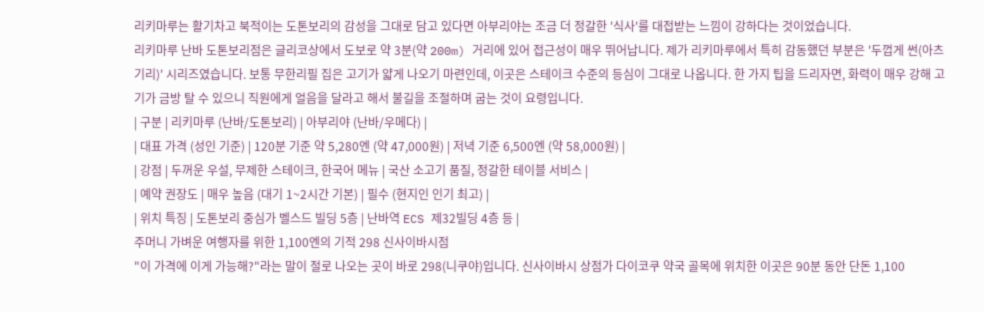리키마루는 활기차고 북적이는 도톤보리의 감성을 그대로 담고 있다면 아부리야는 조금 더 정갈한 '식사'를 대접받는 느낌이 강하다는 것이었습니다.
리키마루 난바 도톤보리점은 글리코상에서 도보로 약 3분(약 200m) 거리에 있어 접근성이 매우 뛰어납니다. 제가 리키마루에서 특히 감동했던 부분은 '두껍게 썬(아츠기리)' 시리즈였습니다. 보통 무한리필 집은 고기가 얇게 나오기 마련인데, 이곳은 스테이크 수준의 등심이 그대로 나옵니다. 한 가지 팁을 드리자면, 화력이 매우 강해 고기가 금방 탈 수 있으니 직원에게 얼음을 달라고 해서 불길을 조절하며 굽는 것이 요령입니다.
| 구분 | 리키마루 (난바/도톤보리) | 아부리야 (난바/우메다) |
| 대표 가격 (성인 기준) | 120분 기준 약 5,280엔 (약 47,000원) | 저녁 기준 6,500엔 (약 58,000원) |
| 강점 | 두꺼운 우설, 무제한 스테이크, 한국어 메뉴 | 국산 소고기 품질, 정갈한 테이블 서비스 |
| 예약 권장도 | 매우 높음 (대기 1~2시간 기본) | 필수 (현지인 인기 최고) |
| 위치 특징 | 도톤보리 중심가 벨스드 빌딩 5층 | 난바역 ECS 제32빌딩 4층 등 |
주머니 가벼운 여행자를 위한 1,100엔의 기적 298 신사이바시점
"이 가격에 이게 가능해?"라는 말이 절로 나오는 곳이 바로 298(니쿠야)입니다. 신사이바시 상점가 다이코쿠 약국 골목에 위치한 이곳은 90분 동안 단돈 1,100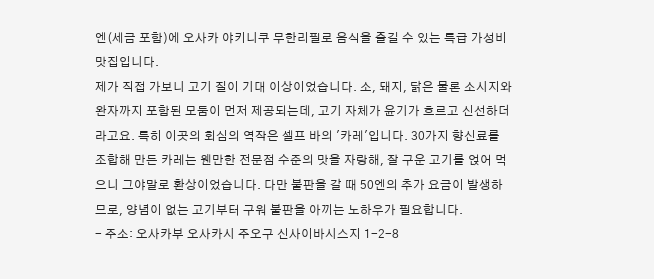엔(세금 포함)에 오사카 야키니쿠 무한리필로 음식을 즐길 수 있는 특급 가성비 맛집입니다.
제가 직접 가보니 고기 질이 기대 이상이었습니다. 소, 돼지, 닭은 물론 소시지와 완자까지 포함된 모둠이 먼저 제공되는데, 고기 자체가 윤기가 흐르고 신선하더라고요. 특히 이곳의 회심의 역작은 셀프 바의 '카레'입니다. 30가지 향신료를 조합해 만든 카레는 웬만한 전문점 수준의 맛을 자랑해, 잘 구운 고기를 얹어 먹으니 그야말로 환상이었습니다. 다만 불판을 갈 때 50엔의 추가 요금이 발생하므로, 양념이 없는 고기부터 구워 불판을 아끼는 노하우가 필요합니다.
- 주소: 오사카부 오사카시 주오구 신사이바시스지 1-2-8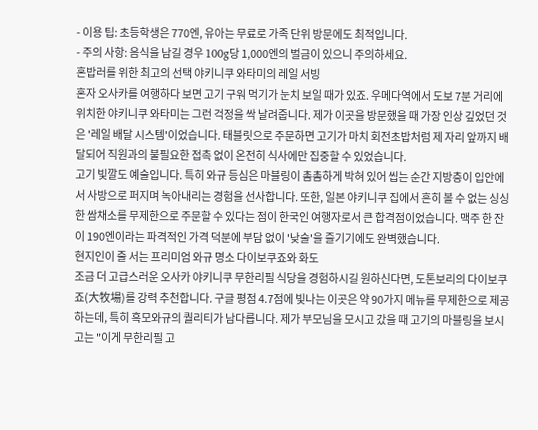- 이용 팁: 초등학생은 770엔, 유아는 무료로 가족 단위 방문에도 최적입니다.
- 주의 사항: 음식을 남길 경우 100g당 1,000엔의 벌금이 있으니 주의하세요.
혼밥러를 위한 최고의 선택 야키니쿠 와타미의 레일 서빙
혼자 오사카를 여행하다 보면 고기 구워 먹기가 눈치 보일 때가 있죠. 우메다역에서 도보 7분 거리에 위치한 야키니쿠 와타미는 그런 걱정을 싹 날려줍니다. 제가 이곳을 방문했을 때 가장 인상 깊었던 것은 '레일 배달 시스템'이었습니다. 태블릿으로 주문하면 고기가 마치 회전초밥처럼 제 자리 앞까지 배달되어 직원과의 불필요한 접촉 없이 온전히 식사에만 집중할 수 있었습니다.
고기 빛깔도 예술입니다. 특히 와규 등심은 마블링이 촘촘하게 박혀 있어 씹는 순간 지방층이 입안에서 사방으로 퍼지며 녹아내리는 경험을 선사합니다. 또한, 일본 야키니쿠 집에서 흔히 볼 수 없는 싱싱한 쌈채소를 무제한으로 주문할 수 있다는 점이 한국인 여행자로서 큰 합격점이었습니다. 맥주 한 잔이 190엔이라는 파격적인 가격 덕분에 부담 없이 '낮술'을 즐기기에도 완벽했습니다.
현지인이 줄 서는 프리미엄 와규 명소 다이보쿠죠와 화도
조금 더 고급스러운 오사카 야키니쿠 무한리필 식당을 경험하시길 원하신다면, 도톤보리의 다이보쿠죠(大牧場)를 강력 추천합니다. 구글 평점 4.7점에 빛나는 이곳은 약 90가지 메뉴를 무제한으로 제공하는데, 특히 흑모와규의 퀄리티가 남다릅니다. 제가 부모님을 모시고 갔을 때 고기의 마블링을 보시고는 "이게 무한리필 고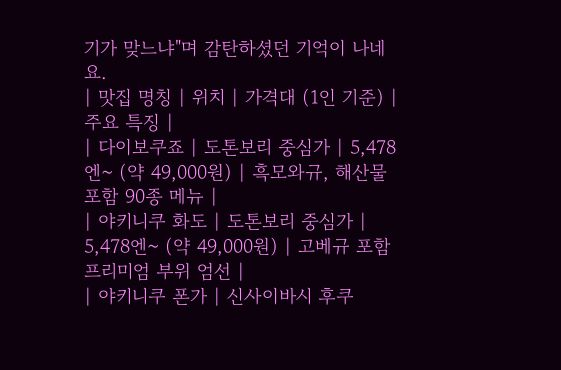기가 맞느냐"며 감탄하셨던 기억이 나네요.
| 맛집 명칭 | 위치 | 가격대 (1인 기준) | 주요 특징 |
| 다이보쿠죠 | 도톤보리 중심가 | 5,478엔~ (약 49,000원) | 흑모와규, 해산물 포함 90종 메뉴 |
| 야키니쿠 화도 | 도톤보리 중심가 | 5,478엔~ (약 49,000원) | 고베규 포함 프리미엄 부위 엄선 |
| 야키니쿠 폰가 | 신사이바시 후쿠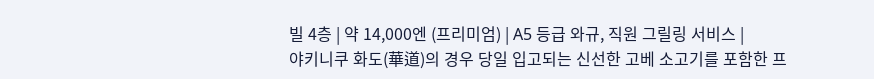빌 4층 | 약 14,000엔 (프리미엄) | A5 등급 와규, 직원 그릴링 서비스 |
야키니쿠 화도(華道)의 경우 당일 입고되는 신선한 고베 소고기를 포함한 프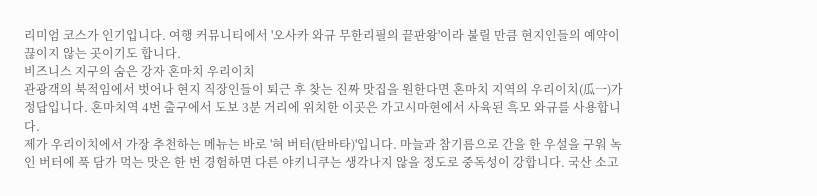리미엄 코스가 인기입니다. 여행 커뮤니티에서 '오사카 와규 무한리필의 끝판왕'이라 불릴 만큼 현지인들의 예약이 끊이지 않는 곳이기도 합니다.
비즈니스 지구의 숨은 강자 혼마치 우리이치
관광객의 북적임에서 벗어나 현지 직장인들이 퇴근 후 찾는 진짜 맛집을 원한다면 혼마치 지역의 우리이치(瓜一)가 정답입니다. 혼마치역 4번 출구에서 도보 3분 거리에 위치한 이곳은 가고시마현에서 사육된 흑모 와규를 사용합니다.
제가 우리이치에서 가장 추천하는 메뉴는 바로 '혀 버터(탄바타)'입니다. 마늘과 참기름으로 간을 한 우설을 구워 녹인 버터에 푹 담가 먹는 맛은 한 번 경험하면 다른 야키니쿠는 생각나지 않을 정도로 중독성이 강합니다. 국산 소고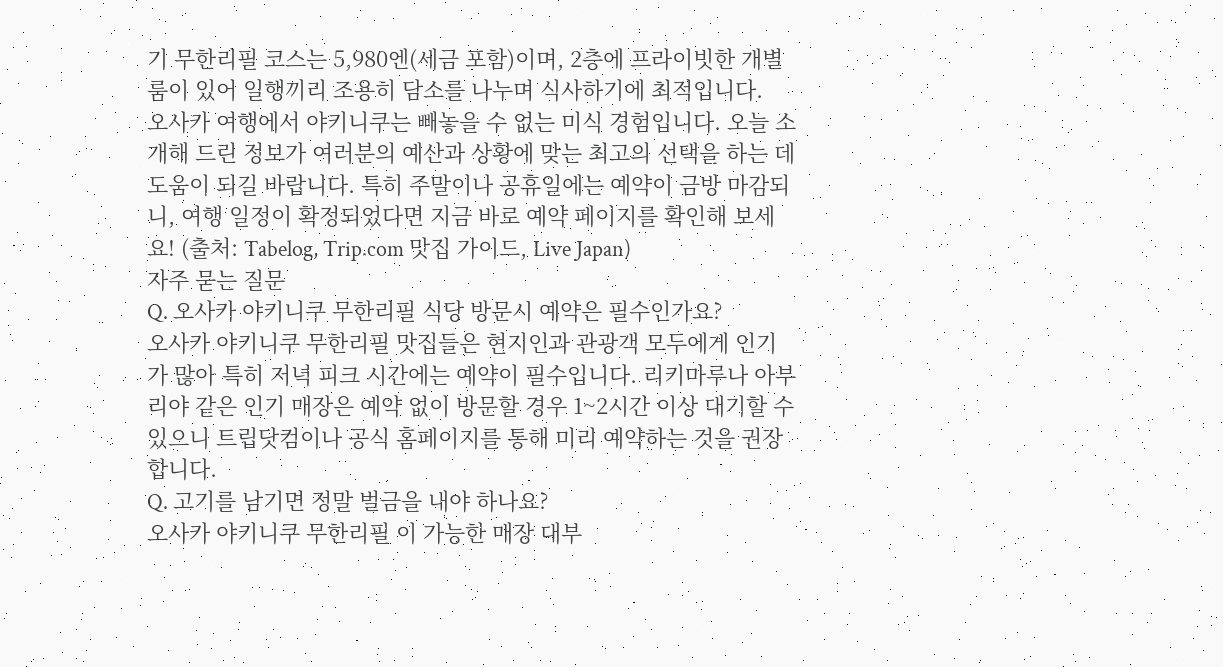기 무한리필 코스는 5,980엔(세금 포함)이며, 2층에 프라이빗한 개별 룸이 있어 일행끼리 조용히 담소를 나누며 식사하기에 최적입니다.
오사카 여행에서 야키니쿠는 빼놓을 수 없는 미식 경험입니다. 오늘 소개해 드린 정보가 여러분의 예산과 상황에 맞는 최고의 선택을 하는 데 도움이 되길 바랍니다. 특히 주말이나 공휴일에는 예약이 금방 마감되니, 여행 일정이 확정되었다면 지금 바로 예약 페이지를 확인해 보세요! (출처: Tabelog, Trip.com 맛집 가이드, Live Japan)
자주 묻는 질문
Q. 오사카 야키니쿠 무한리필 식당 방문시 예약은 필수인가요?
오사카 야키니쿠 무한리필 맛집들은 현지인과 관광객 모두에게 인기가 많아 특히 저녁 피크 시간에는 예약이 필수입니다. 리키마루나 아부리야 같은 인기 매장은 예약 없이 방문할 경우 1~2시간 이상 대기할 수 있으니 트립닷컴이나 공식 홈페이지를 통해 미리 예약하는 것을 권장합니다.
Q. 고기를 남기면 정말 벌금을 내야 하나요?
오사카 야키니쿠 무한리필 이 가능한 매장 대부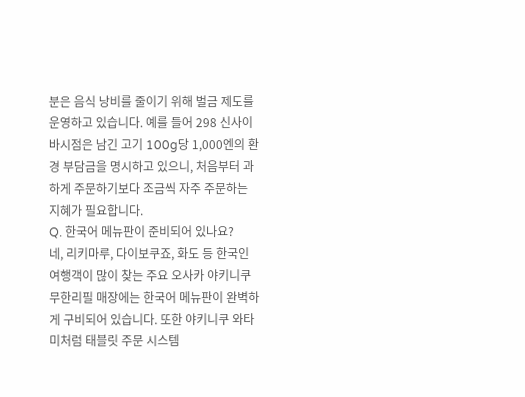분은 음식 낭비를 줄이기 위해 벌금 제도를 운영하고 있습니다. 예를 들어 298 신사이바시점은 남긴 고기 100g당 1,000엔의 환경 부담금을 명시하고 있으니, 처음부터 과하게 주문하기보다 조금씩 자주 주문하는 지혜가 필요합니다.
Q. 한국어 메뉴판이 준비되어 있나요?
네, 리키마루, 다이보쿠죠, 화도 등 한국인 여행객이 많이 찾는 주요 오사카 야키니쿠 무한리필 매장에는 한국어 메뉴판이 완벽하게 구비되어 있습니다. 또한 야키니쿠 와타미처럼 태블릿 주문 시스템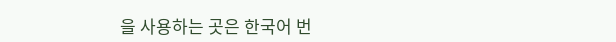을 사용하는 곳은 한국어 번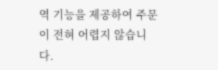역 기능을 제공하여 주문이 전혀 어렵지 않습니다.